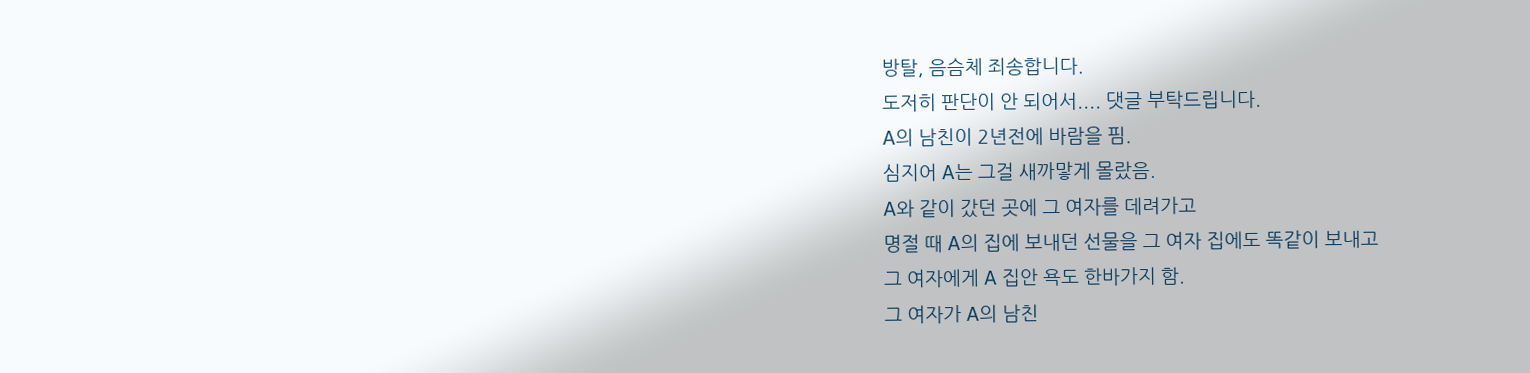방탈, 음슴체 죄송합니다.
도저히 판단이 안 되어서.... 댓글 부탁드립니다.
A의 남친이 2년전에 바람을 핌.
심지어 A는 그걸 새까맣게 몰랐음.
A와 같이 갔던 곳에 그 여자를 데려가고
명절 때 A의 집에 보내던 선물을 그 여자 집에도 똑같이 보내고
그 여자에게 A 집안 욕도 한바가지 함.
그 여자가 A의 남친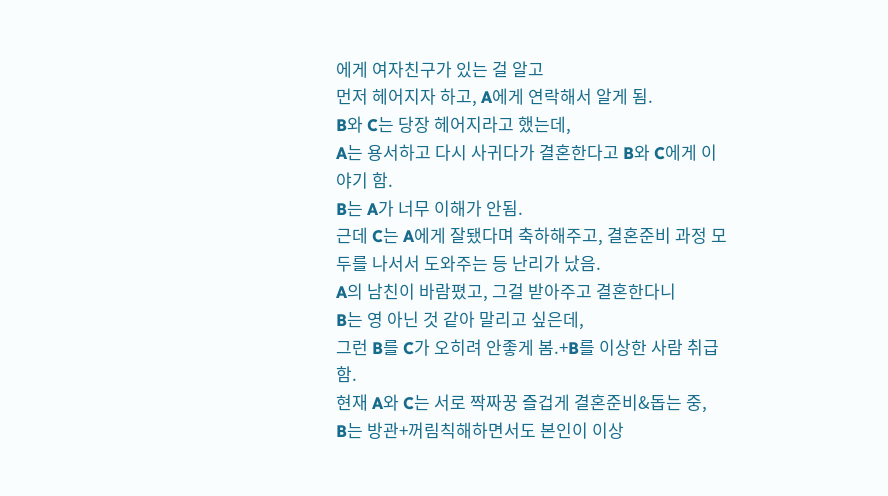에게 여자친구가 있는 걸 알고
먼저 헤어지자 하고, A에게 연락해서 알게 됨.
B와 C는 당장 헤어지라고 했는데,
A는 용서하고 다시 사귀다가 결혼한다고 B와 C에게 이야기 함.
B는 A가 너무 이해가 안됨.
근데 C는 A에게 잘됐다며 축하해주고, 결혼준비 과정 모두를 나서서 도와주는 등 난리가 났음.
A의 남친이 바람폈고, 그걸 받아주고 결혼한다니
B는 영 아닌 것 같아 말리고 싶은데,
그런 B를 C가 오히려 안좋게 봄.+B를 이상한 사람 취급함.
현재 A와 C는 서로 짝짜꿍 즐겁게 결혼준비&돕는 중,
B는 방관+꺼림칙해하면서도 본인이 이상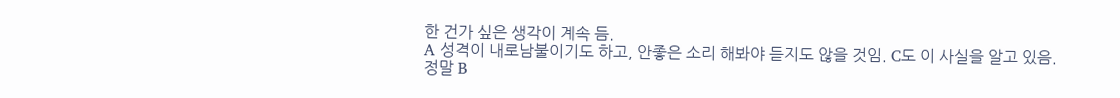한 건가 싶은 생각이 계속 듬.
A 성격이 내로남불이기도 하고, 안좋은 소리 해봐야 듣지도 않을 것임. C도 이 사실을 알고 있음.
정말 B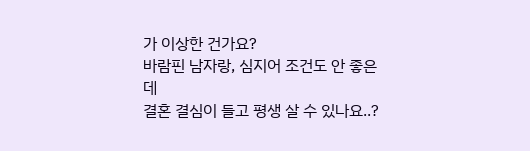가 이상한 건가요?
바람핀 남자랑, 심지어 조건도 안 좋은데
결혼 결심이 들고 평생 살 수 있나요..?